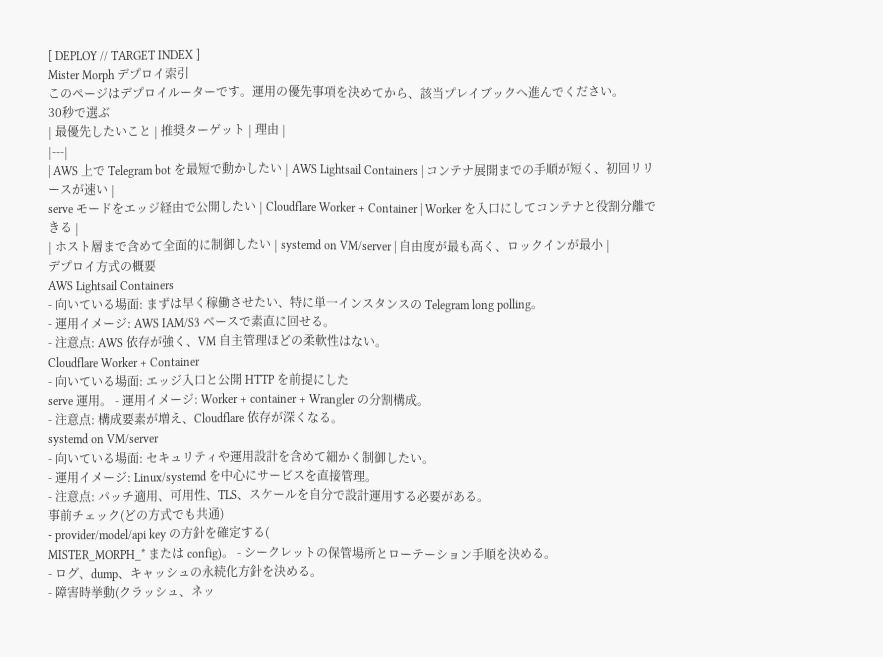[ DEPLOY // TARGET INDEX ]
Mister Morph デプロイ索引
このページはデプロイルーターです。運用の優先事項を決めてから、該当プレイブックへ進んでください。
30秒で選ぶ
| 最優先したいこと | 推奨ターゲット | 理由 |
|---|
| AWS 上で Telegram bot を最短で動かしたい | AWS Lightsail Containers | コンテナ展開までの手順が短く、初回リリースが速い |
serve モードをエッジ経由で公開したい | Cloudflare Worker + Container | Worker を入口にしてコンテナと役割分離できる |
| ホスト層まで含めて全面的に制御したい | systemd on VM/server | 自由度が最も高く、ロックインが最小 |
デプロイ方式の概要
AWS Lightsail Containers
- 向いている場面: まずは早く稼働させたい、特に単一インスタンスの Telegram long polling。
- 運用イメージ: AWS IAM/S3 ベースで素直に回せる。
- 注意点: AWS 依存が強く、VM 自主管理ほどの柔軟性はない。
Cloudflare Worker + Container
- 向いている場面: エッジ入口と公開 HTTP を前提にした
serve 運用。 - 運用イメージ: Worker + container + Wrangler の分割構成。
- 注意点: 構成要素が増え、Cloudflare 依存が深くなる。
systemd on VM/server
- 向いている場面: セキュリティや運用設計を含めて細かく制御したい。
- 運用イメージ: Linux/systemd を中心にサービスを直接管理。
- 注意点: パッチ適用、可用性、TLS、スケールを自分で設計運用する必要がある。
事前チェック(どの方式でも共通)
- provider/model/api key の方針を確定する(
MISTER_MORPH_* または config)。 - シークレットの保管場所とローテーション手順を決める。
- ログ、dump、キャッシュの永続化方針を決める。
- 障害時挙動(クラッシュ、ネッ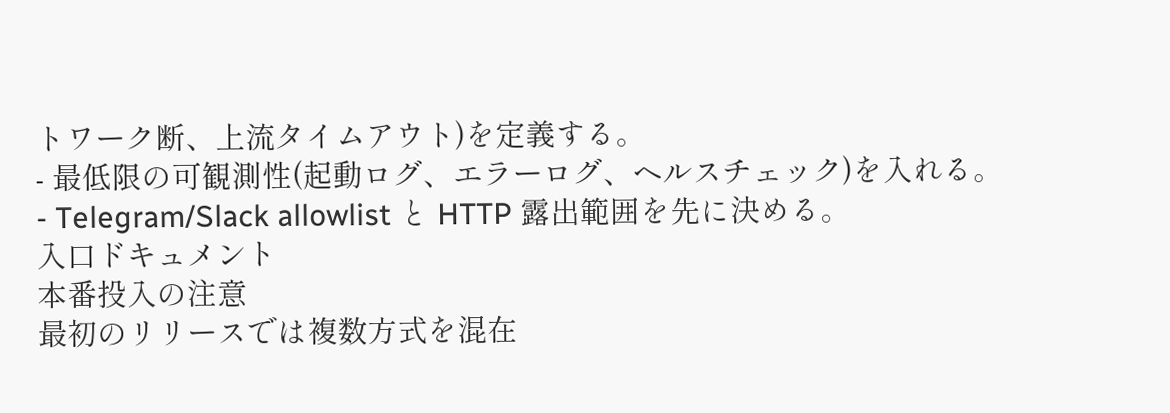トワーク断、上流タイムアウト)を定義する。
- 最低限の可観測性(起動ログ、エラーログ、ヘルスチェック)を入れる。
- Telegram/Slack allowlist と HTTP 露出範囲を先に決める。
入口ドキュメント
本番投入の注意
最初のリリースでは複数方式を混在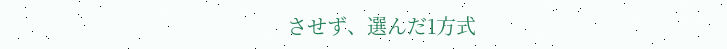させず、選んだ1方式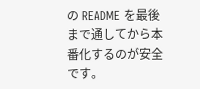の README を最後まで通してから本番化するのが安全です。